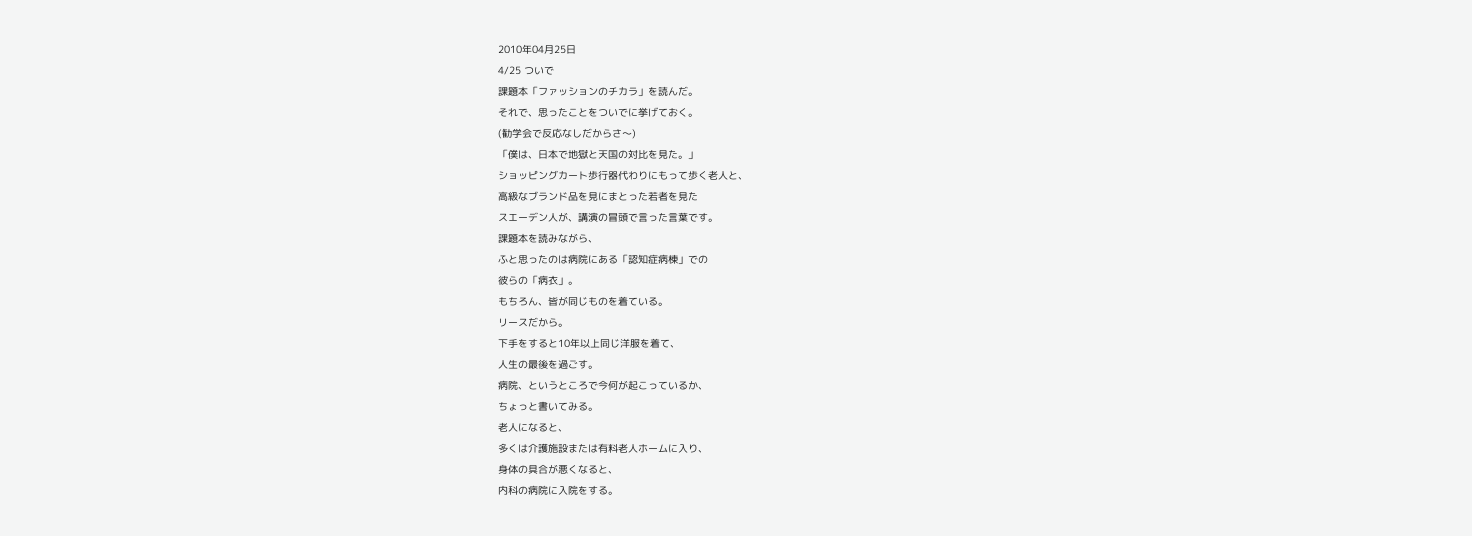2010年04月25日
4/25 ついで
課題本「ファッションのチカラ」を読んだ。
それで、思ったことをついでに挙げておく。
(勧学会で反応なしだからさ〜)
「僕は、日本で地獄と天国の対比を見た。」
ショッピングカート歩行器代わりにもって歩く老人と、
高級なブランド品を見にまとった若者を見た
スエーデン人が、講演の冒頭で言った言葉です。
課題本を読みながら、
ふと思ったのは病院にある「認知症病棟」での
彼らの「病衣」。
もちろん、皆が同じものを着ている。
リースだから。
下手をすると10年以上同じ洋服を着て、
人生の最後を過ごす。
病院、というところで今何が起こっているか、
ちょっと書いてみる。
老人になると、
多くは介護施設または有料老人ホームに入り、
身体の具合が悪くなると、
内科の病院に入院をする。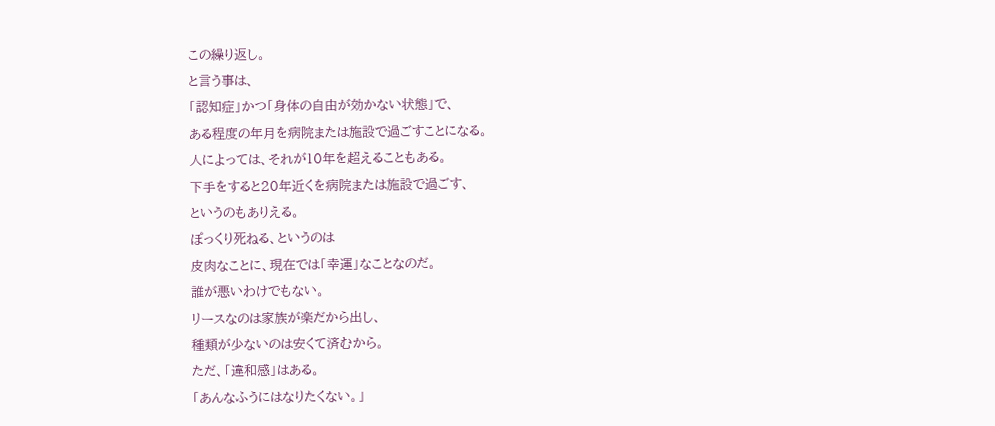この繰り返し。
と言う事は、
「認知症」かつ「身体の自由が効かない状態」で、
ある程度の年月を病院または施設で過ごすことになる。
人によっては、それが10年を超えることもある。
下手をすると20年近くを病院または施設で過ごす、
というのもありえる。
ぽっくり死ねる、というのは
皮肉なことに、現在では「幸運」なことなのだ。
誰が悪いわけでもない。
リースなのは家族が楽だから出し、
種類が少ないのは安くて済むから。
ただ、「違和感」はある。
「あんなふうにはなりたくない。」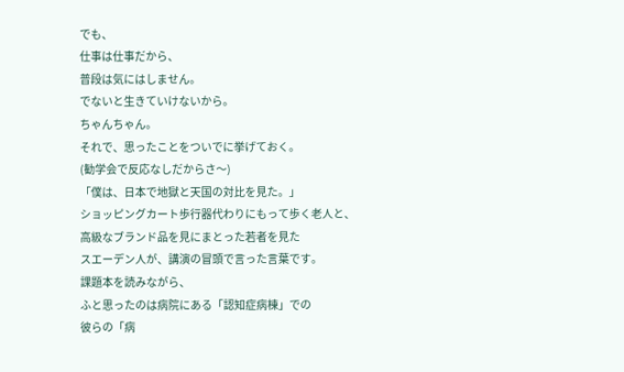でも、
仕事は仕事だから、
普段は気にはしません。
でないと生きていけないから。
ちゃんちゃん。
それで、思ったことをついでに挙げておく。
(勧学会で反応なしだからさ〜)
「僕は、日本で地獄と天国の対比を見た。」
ショッピングカート歩行器代わりにもって歩く老人と、
高級なブランド品を見にまとった若者を見た
スエーデン人が、講演の冒頭で言った言葉です。
課題本を読みながら、
ふと思ったのは病院にある「認知症病棟」での
彼らの「病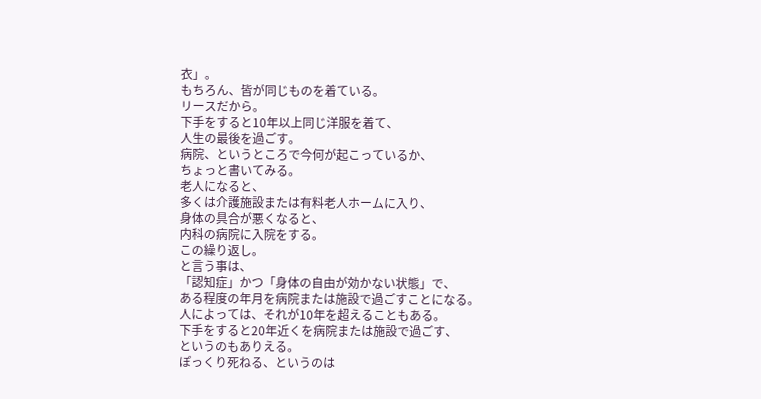衣」。
もちろん、皆が同じものを着ている。
リースだから。
下手をすると10年以上同じ洋服を着て、
人生の最後を過ごす。
病院、というところで今何が起こっているか、
ちょっと書いてみる。
老人になると、
多くは介護施設または有料老人ホームに入り、
身体の具合が悪くなると、
内科の病院に入院をする。
この繰り返し。
と言う事は、
「認知症」かつ「身体の自由が効かない状態」で、
ある程度の年月を病院または施設で過ごすことになる。
人によっては、それが10年を超えることもある。
下手をすると20年近くを病院または施設で過ごす、
というのもありえる。
ぽっくり死ねる、というのは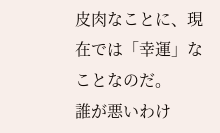皮肉なことに、現在では「幸運」なことなのだ。
誰が悪いわけ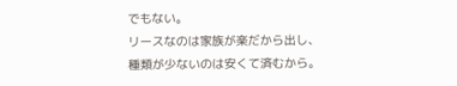でもない。
リースなのは家族が楽だから出し、
種類が少ないのは安くて済むから。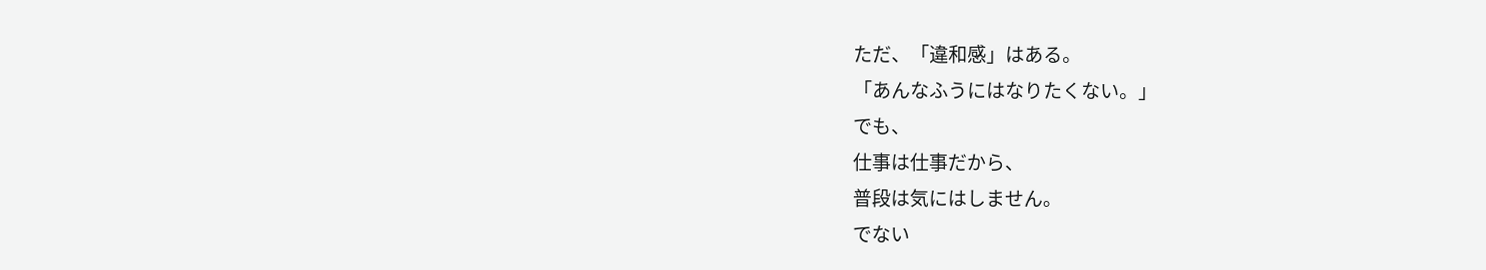ただ、「違和感」はある。
「あんなふうにはなりたくない。」
でも、
仕事は仕事だから、
普段は気にはしません。
でない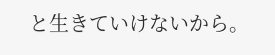と生きていけないから。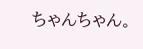ちゃんちゃん。